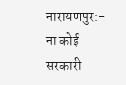नारायणपुर:- ना कोई सरकारी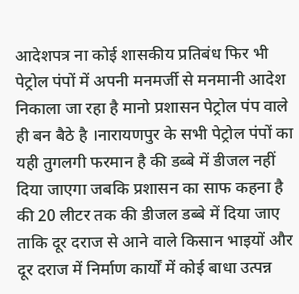आदेशपत्र ना कोई शासकीय प्रतिबंध फिर भी पेट्रोल पंपों में अपनी मनमर्जी से मनमानी आदेश निकाला जा रहा है मानो प्रशासन पेट्रोल पंप वाले ही बन बैठे है ।नारायणपुर के सभी पेट्रोल पंपों का यही तुगलगी फरमान है की डब्बे में डीजल नहीं दिया जाएगा जबकि प्रशासन का साफ कहना है की 20 लीटर तक की डीजल डब्बे में दिया जाए ताकि दूर दराज से आने वाले किसान भाइयों और दूर दराज में निर्माण कार्यों में कोई बाधा उत्पन्न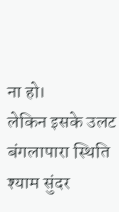ना हो।
लेकिन इसके उलट बंगलापारा स्थिति श्याम सुंदर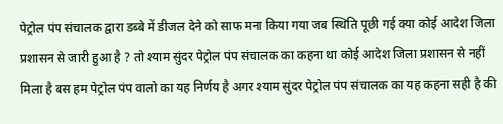पेट्रोल पंप संचालक द्वारा डब्बे में डीजल देने को साफ मना किया गया जब स्थिति पूछी गई क्या कोई आदेश जिला प्रशासन से जारी हुआ है ? तो श्याम सुंदर पेट्रोल पंप संचालक का कहना था कोई आदेश जिला प्रशासन से नहीं मिला है बस हम पेट्रोल पंप वालो का यह निर्णय है अगर श्याम सुंदर पेट्रोल पंप संचालक का यह कहना सही है की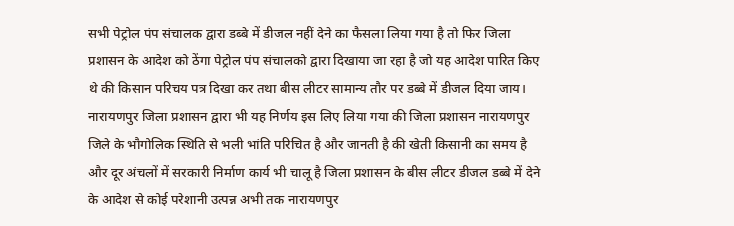सभी पेट्रोल पंप संचालक द्वारा डब्बे में डीजल नहीं देने का फैसला लिया गया है तो फिर जिला प्रशासन के आदेश को ठेंगा पेट्रोल पंप संचालको द्वारा दिखाया जा रहा है जो यह आदेश पारित किए थे की किसान परिचय पत्र दिखा कर तथा बीस लीटर सामान्य तौर पर डब्बे में डीजल दिया जाय।
नारायणपुर जिला प्रशासन द्वारा भी यह निर्णय इस लिए लिया गया की जिला प्रशासन नारायणपुर जिले के भौगोलिक स्थिति से भली भांति परिचित है और जानती है की खेती किसानी का समय है और दूर अंचलों में सरकारी निर्माण कार्य भी चालू है जिला प्रशासन के बीस लीटर डीजल डब्बे में देने के आदेश से कोई परेशानी उत्पन्न अभी तक नारायणपुर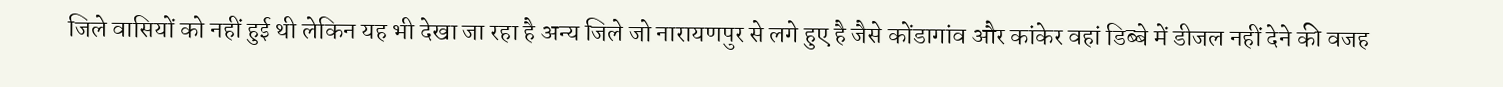जिले वासियों को नहीं हुई थी लेकिन यह भी देखा जा रहा है अन्य जिले जो नारायणपुर से लगे हुए है जैसे कोंडागांव और कांकेर वहां डिब्बे में डीजल नहीं देने की वजह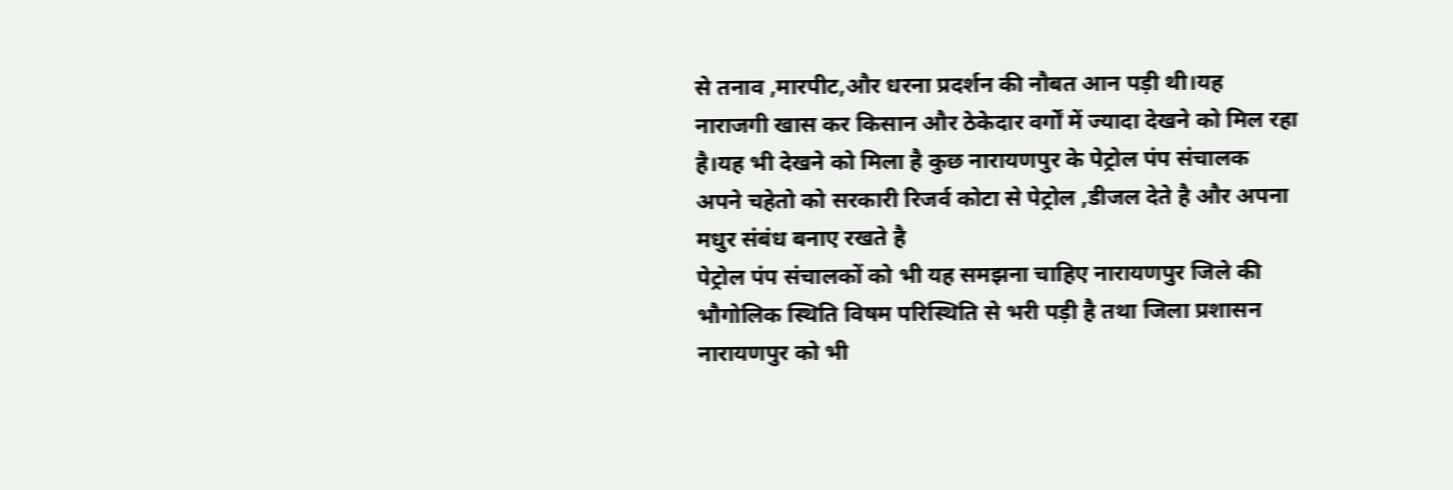से तनाव ,मारपीट,और धरना प्रदर्शन की नौबत आन पड़ी थी।यह नाराजगी खास कर किसान और ठेकेदार वर्गों में ज्यादा देखने को मिल रहा है।यह भी देखने को मिला है कुछ नारायणपुर के पेट्रोल पंप संचालक अपने चहेतो को सरकारी रिजर्व कोटा से पेट्रोल ,डीजल देते है और अपना मधुर संबंध बनाए रखते है
पेट्रोल पंप संचालकों को भी यह समझना चाहिए नारायणपुर जिले की भौगोलिक स्थिति विषम परिस्थिति से भरी पड़ी है तथा जिला प्रशासन नारायणपुर को भी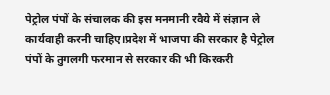पेट्रोल पंपों के संचालक की इस मनमानी रवैये में संज्ञान ले कार्यवाही करनी चाहिए।प्रदेश में भाजपा की सरकार है पेट्रोल पंपों के तुगलगी फरमान से सरकार की भी किरकरी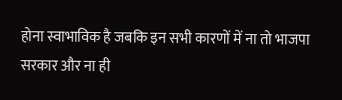होना स्वाभाविक है जबकि इन सभी कारणों में ना तो भाजपा सरकार और ना ही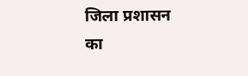जिला प्रशासन का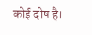कोई दोष है।